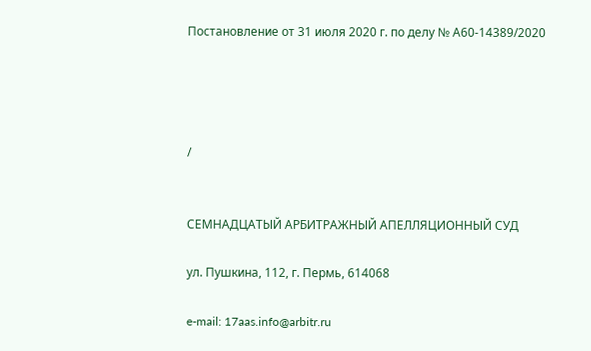Постановление от 31 июля 2020 г. по делу № А60-14389/2020




/


СЕМНАДЦАТЫЙ АРБИТРАЖНЫЙ АПЕЛЛЯЦИОННЫЙ СУД

ул. Пушкина, 112, г. Пермь, 614068

e-mail: 17aas.info@arbitr.ru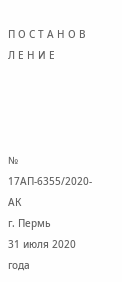П О С Т А Н О В Л Е Н И Е




№ 17АП-6355/2020-АК
г. Пермь
31 июля 2020 года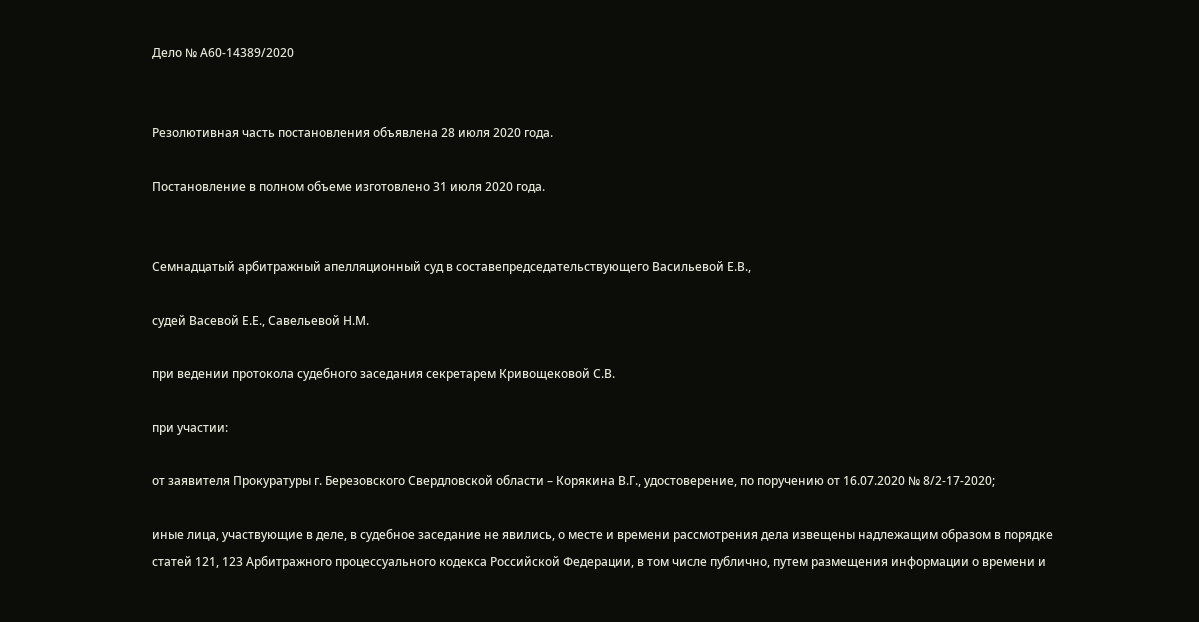Дело № А60-14389/2020


Резолютивная часть постановления объявлена 28 июля 2020 года.

Постановление в полном объеме изготовлено 31 июля 2020 года.


Семнадцатый арбитражный апелляционный суд в составепредседательствующего Васильевой Е.В.,

судей Васевой Е.Е., Савельевой Н.М.

при ведении протокола судебного заседания секретарем Кривощековой С.В.

при участии:

от заявителя Прокуратуры г. Березовского Свердловской области – Корякина В.Г., удостоверение, по поручению от 16.07.2020 № 8/2-17-2020;

иные лица, участвующие в деле, в судебное заседание не явились, о месте и времени рассмотрения дела извещены надлежащим образом в порядке статей 121, 123 Арбитражного процессуального кодекса Российской Федерации, в том числе публично, путем размещения информации о времени и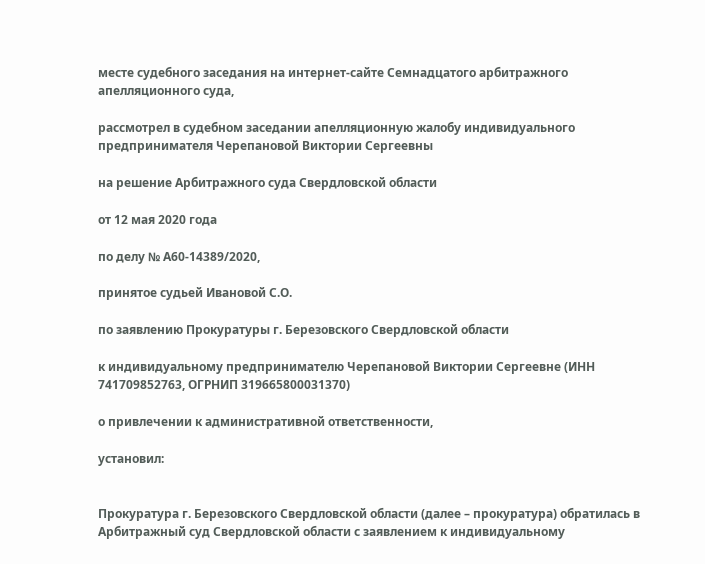месте судебного заседания на интернет-сайте Семнадцатого арбитражного апелляционного суда,

рассмотрел в судебном заседании апелляционную жалобу индивидуального предпринимателя Черепановой Виктории Сергеевны

на решение Арбитражного суда Свердловской области

от 12 мая 2020 года

по делу № А60-14389/2020,

принятое судьей Ивановой С.О.

по заявлению Прокуратуры г. Березовского Свердловской области

к индивидуальному предпринимателю Черепановой Виктории Сергеевне (ИНН 741709852763, ОГРНИП 319665800031370)

о привлечении к административной ответственности,

установил:


Прокуратура г. Березовского Свердловской области (далее – прокуратура) обратилась в Арбитражный суд Свердловской области с заявлением к индивидуальному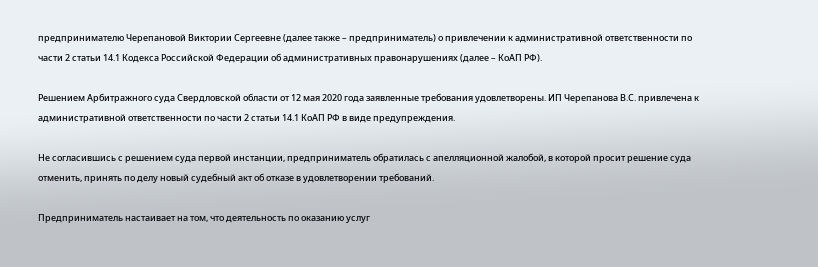предпринимателю Черепановой Виктории Сергеевне (далее также – предприниматель) о привлечении к административной ответственности по части 2 статьи 14.1 Кодекса Российской Федерации об административных правонарушениях (далее – КоАП РФ).

Решением Арбитражного суда Свердловской области от 12 мая 2020 года заявленные требования удовлетворены. ИП Черепанова В.С. привлечена к административной ответственности по части 2 статьи 14.1 КоАП РФ в виде предупреждения.

Не согласившись с решением суда первой инстанции, предприниматель обратилась с апелляционной жалобой, в которой просит решение суда отменить, принять по делу новый судебный акт об отказе в удовлетворении требований.

Предприниматель настаивает на том, что деятельность по оказанию услуг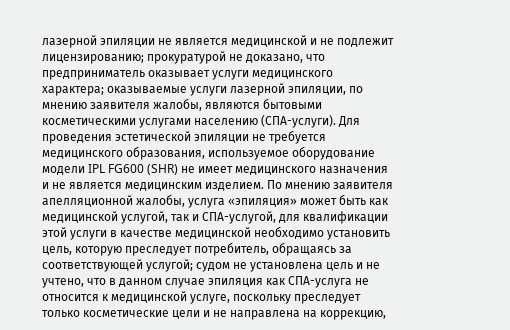лазерной эпиляции не является медицинской и не подлежит лицензированию; прокуратурой не доказано, что предприниматель оказывает услуги медицинского характера; оказываемые услуги лазерной эпиляции, по мнению заявителя жалобы, являются бытовыми косметическими услугами населению (СПА-услуги). Для проведения эстетической эпиляции не требуется медицинского образования, используемое оборудование модели IPL FG600 (SHR) не имеет медицинского назначения и не является медицинским изделием. По мнению заявителя апелляционной жалобы, услуга «эпиляция» может быть как медицинской услугой, так и СПА-услугой, для квалификации этой услуги в качестве медицинской необходимо установить цель, которую преследует потребитель, обращаясь за соответствующей услугой; судом не установлена цель и не учтено, что в данном случае эпиляция как СПА-услуга не относится к медицинской услуге, поскольку преследует только косметические цели и не направлена на коррекцию,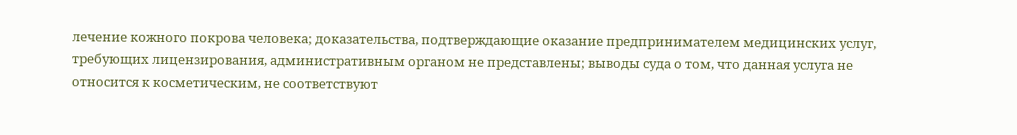лечение кожного покрова человека; доказательства, подтверждающие оказание предпринимателем медицинских услуг, требующих лицензирования, административным органом не представлены; выводы суда о том, что данная услуга не относится к косметическим, не соответствуют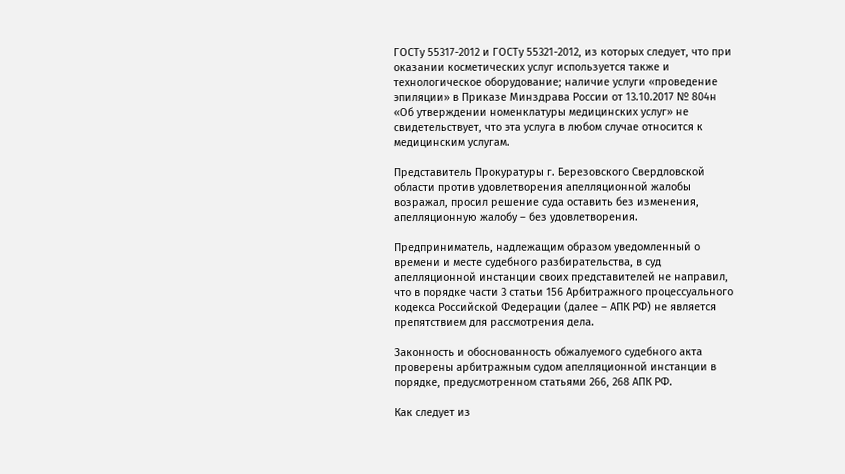ГОСТу 55317-2012 и ГОСТу 55321-2012, из которых следует, что при оказании косметических услуг используется также и технологическое оборудование; наличие услуги «проведение эпиляции» в Приказе Минздрава России от 13.10.2017 № 804н «Об утверждении номенклатуры медицинских услуг» не свидетельствует, что эта услуга в любом случае относится к медицинским услугам.

Представитель Прокуратуры г. Березовского Свердловской области против удовлетворения апелляционной жалобы возражал, просил решение суда оставить без изменения, апелляционную жалобу – без удовлетворения.

Предприниматель, надлежащим образом уведомленный о времени и месте судебного разбирательства, в суд апелляционной инстанции своих представителей не направил, что в порядке части 3 статьи 156 Арбитражного процессуального кодекса Российской Федерации (далее – АПК РФ) не является препятствием для рассмотрения дела.

Законность и обоснованность обжалуемого судебного акта проверены арбитражным судом апелляционной инстанции в порядке, предусмотренном статьями 266, 268 АПК РФ.

Как следует из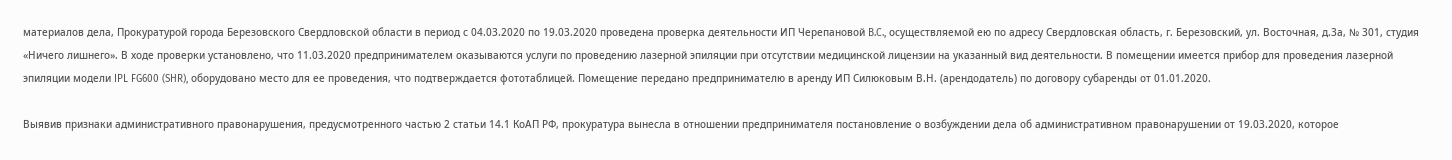материалов дела, Прокуратурой города Березовского Свердловской области в период с 04.03.2020 по 19.03.2020 проведена проверка деятельности ИП Черепановой B.C., осуществляемой ею по адресу Свердловская область, г. Березовский, ул. Восточная, д.3а, № 301, студия «Ничего лишнего». В ходе проверки установлено, что 11.03.2020 предпринимателем оказываются услуги по проведению лазерной эпиляции при отсутствии медицинской лицензии на указанный вид деятельности. В помещении имеется прибор для проведения лазерной эпиляции модели IPL FG600 (SHR), оборудовано место для ее проведения, что подтверждается фототаблицей. Помещение передано предпринимателю в аренду ИП Силюковым В.Н. (арендодатель) по договору субаренды от 01.01.2020.

Выявив признаки административного правонарушения, предусмотренного частью 2 статьи 14.1 КоАП РФ, прокуратура вынесла в отношении предпринимателя постановление о возбуждении дела об административном правонарушении от 19.03.2020, которое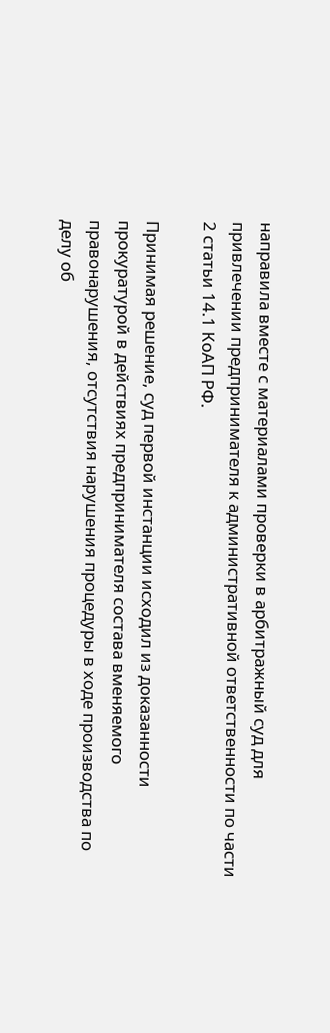направила вместе с материалами проверки в арбитражный суд для привлечении предпринимателя к административной ответственности по части 2 статьи 14.1 КоАП РФ.

Принимая решение, суд первой инстанции исходил из доказанности прокуратурой в действиях предпринимателя состава вменяемого правонарушения, отсутствия нарушения процедуры в ходе производства по делу об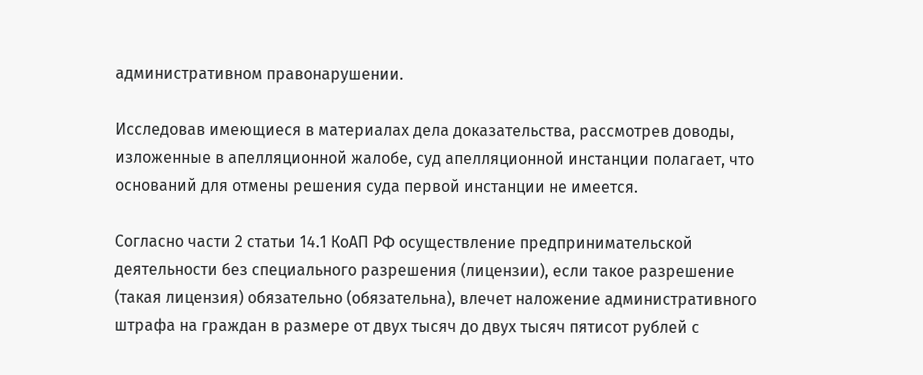административном правонарушении.

Исследовав имеющиеся в материалах дела доказательства, рассмотрев доводы, изложенные в апелляционной жалобе, суд апелляционной инстанции полагает, что оснований для отмены решения суда первой инстанции не имеется.

Согласно части 2 статьи 14.1 КоАП РФ осуществление предпринимательской деятельности без специального разрешения (лицензии), если такое разрешение (такая лицензия) обязательно (обязательна), влечет наложение административного штрафа на граждан в размере от двух тысяч до двух тысяч пятисот рублей с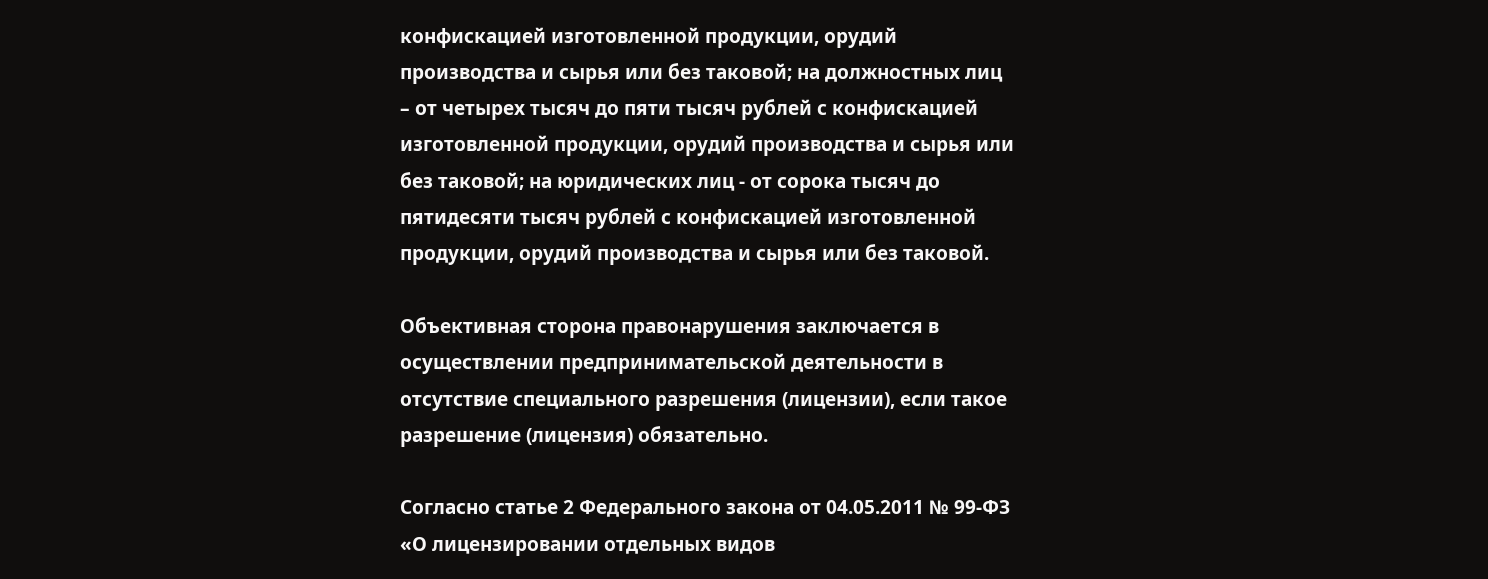конфискацией изготовленной продукции, орудий производства и сырья или без таковой; на должностных лиц – от четырех тысяч до пяти тысяч рублей с конфискацией изготовленной продукции, орудий производства и сырья или без таковой; на юридических лиц - от сорока тысяч до пятидесяти тысяч рублей с конфискацией изготовленной продукции, орудий производства и сырья или без таковой.

Объективная сторона правонарушения заключается в осуществлении предпринимательской деятельности в отсутствие специального разрешения (лицензии), если такое разрешение (лицензия) обязательно.

Согласно статье 2 Федерального закона от 04.05.2011 № 99-ФЗ «О лицензировании отдельных видов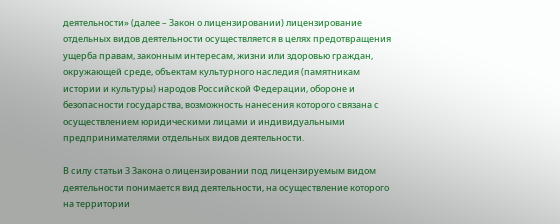деятельности» (далее – Закон о лицензировании) лицензирование отдельных видов деятельности осуществляется в целях предотвращения ущерба правам, законным интересам, жизни или здоровью граждан, окружающей среде, объектам культурного наследия (памятникам истории и культуры) народов Российской Федерации, обороне и безопасности государства, возможность нанесения которого связана с осуществлением юридическими лицами и индивидуальными предпринимателями отдельных видов деятельности.

В силу статьи 3 Закона о лицензировании под лицензируемым видом деятельности понимается вид деятельности, на осуществление которого на территории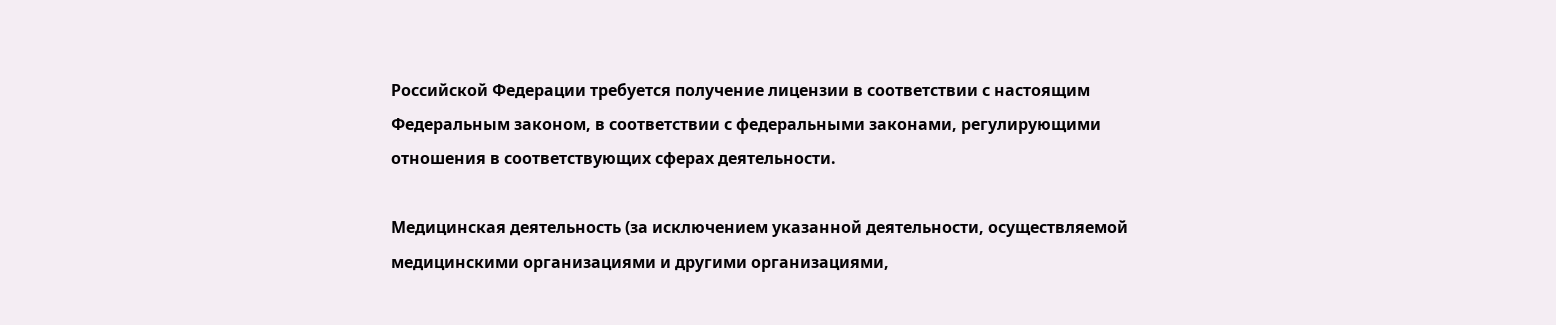Российской Федерации требуется получение лицензии в соответствии с настоящим Федеральным законом, в соответствии с федеральными законами, регулирующими отношения в соответствующих сферах деятельности.

Медицинская деятельность (за исключением указанной деятельности, осуществляемой медицинскими организациями и другими организациями,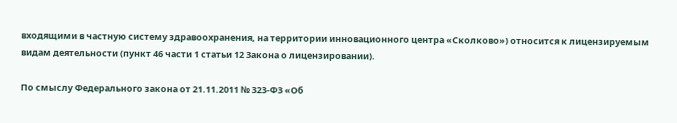входящими в частную систему здравоохранения, на территории инновационного центра «Сколково») относится к лицензируемым видам деятельности (пункт 46 части 1 статьи 12 Закона о лицензировании).

По смыслу Федерального закона от 21.11.2011 № 323-ФЗ «Об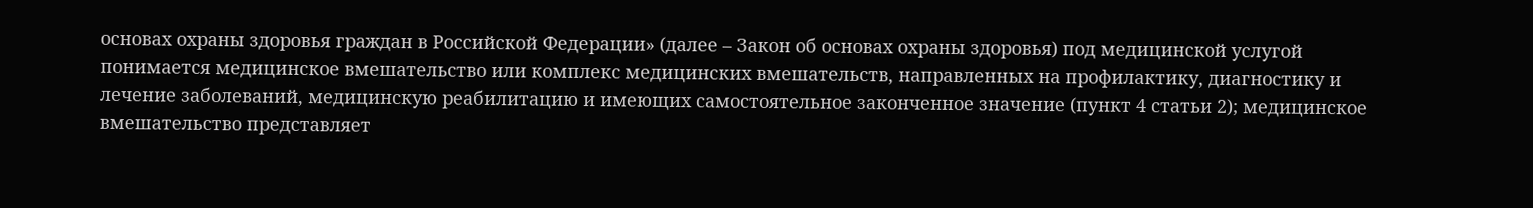основах охраны здоровья граждан в Российской Федерации» (далее – Закон об основах охраны здоровья) под медицинской услугой понимается медицинское вмешательство или комплекс медицинских вмешательств, направленных на профилактику, диагностику и лечение заболеваний, медицинскую реабилитацию и имеющих самостоятельное законченное значение (пункт 4 статьи 2); медицинское вмешательство представляет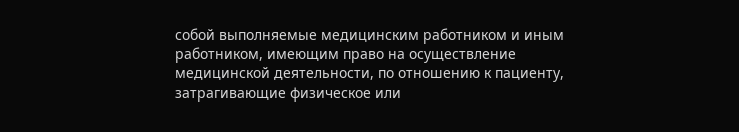собой выполняемые медицинским работником и иным работником, имеющим право на осуществление медицинской деятельности, по отношению к пациенту, затрагивающие физическое или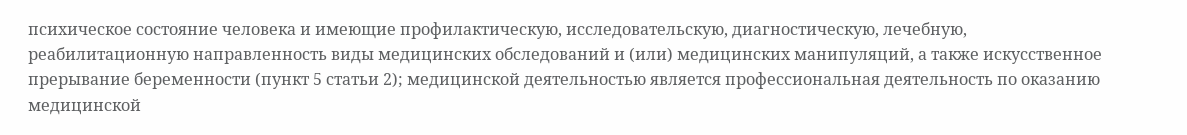психическое состояние человека и имеющие профилактическую, исследовательскую, диагностическую, лечебную, реабилитационную направленность виды медицинских обследований и (или) медицинских манипуляций, а также искусственное прерывание беременности (пункт 5 статьи 2); медицинской деятельностью является профессиональная деятельность по оказанию медицинской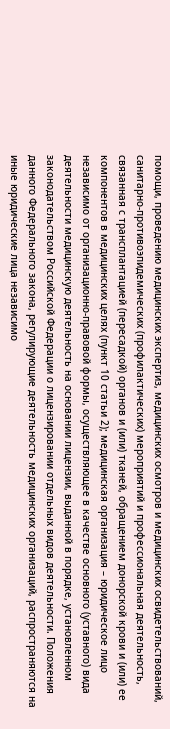помощи, проведению медицинских экспертиз, медицинских осмотров и медицинских освидетельствований, санитарно-противоэпидемических (профилактических) мероприятий и профессиональная деятельность, связанная с трансплантацией (пересадкой) органов и (или) тканей, обращением донорской крови и (или) ее компонентов в медицинских целях (пункт 10 статьи 2); медицинская организация – юридическое лицо независимо от организационно-правовой формы, осуществляющее в качестве основного (уставного) вида деятельности медицинскую деятельность на основании лицензии, выданной в порядке, установленном законодательством Российской Федерации о лицензировании отдельных видов деятельности. Положения данного Федерального закона, регулирующие деятельность медицинских организаций, распространяются на иные юридические лица независимо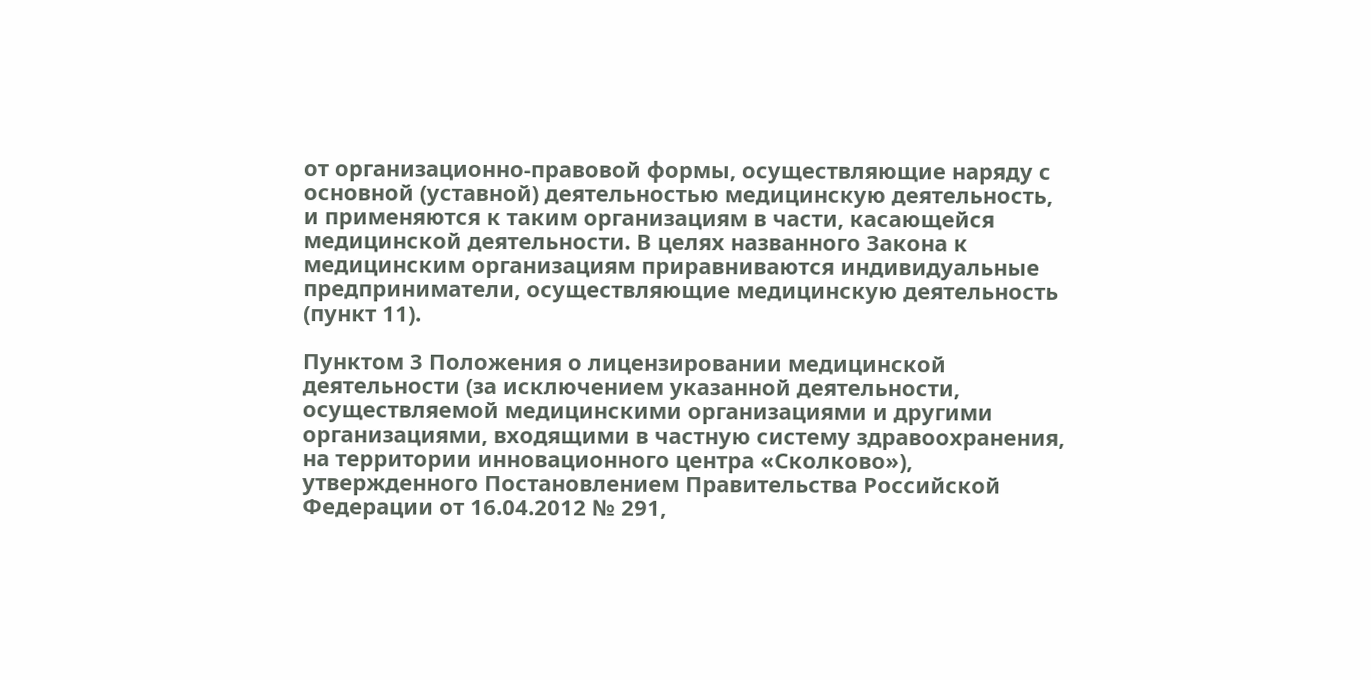от организационно-правовой формы, осуществляющие наряду с основной (уставной) деятельностью медицинскую деятельность, и применяются к таким организациям в части, касающейся медицинской деятельности. В целях названного Закона к медицинским организациям приравниваются индивидуальные предприниматели, осуществляющие медицинскую деятельность (пункт 11).

Пунктом 3 Положения о лицензировании медицинской деятельности (за исключением указанной деятельности, осуществляемой медицинскими организациями и другими организациями, входящими в частную систему здравоохранения, на территории инновационного центра «Сколково»), утвержденного Постановлением Правительства Российской Федерации от 16.04.2012 № 291,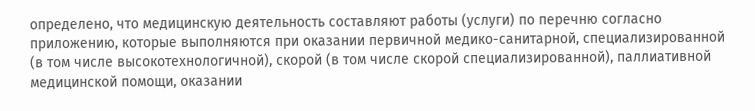определено, что медицинскую деятельность составляют работы (услуги) по перечню согласно приложению, которые выполняются при оказании первичной медико-санитарной, специализированной (в том числе высокотехнологичной), скорой (в том числе скорой специализированной), паллиативной медицинской помощи, оказании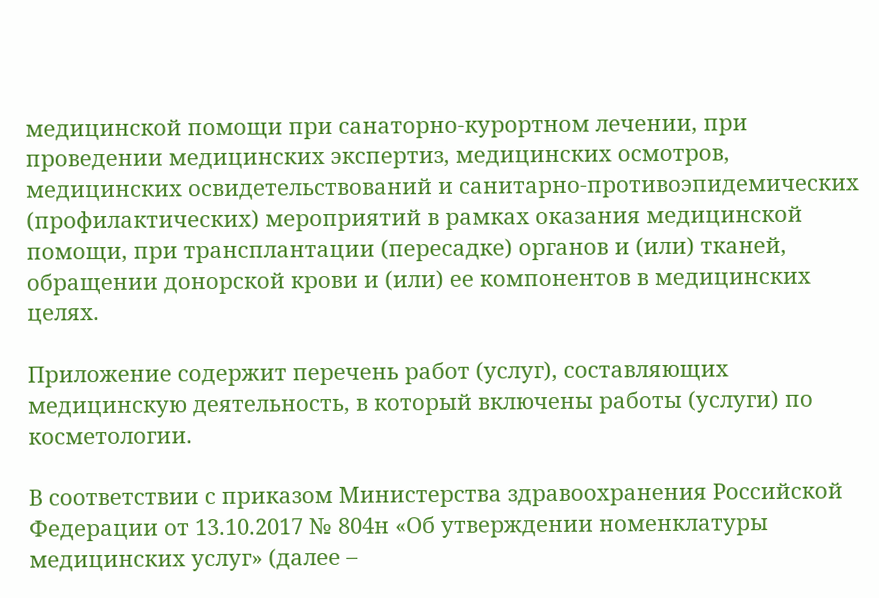медицинской помощи при санаторно-курортном лечении, при проведении медицинских экспертиз, медицинских осмотров, медицинских освидетельствований и санитарно-противоэпидемических (профилактических) мероприятий в рамках оказания медицинской помощи, при трансплантации (пересадке) органов и (или) тканей, обращении донорской крови и (или) ее компонентов в медицинских целях.

Приложение содержит перечень работ (услуг), составляющих медицинскую деятельность, в который включены работы (услуги) по косметологии.

В соответствии с приказом Министерства здравоохранения Российской Федерации от 13.10.2017 № 804н «Об утверждении номенклатуры медицинских услуг» (далее –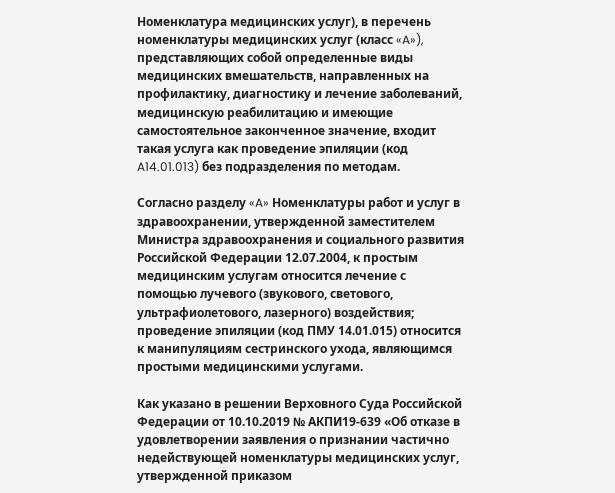Номенклатура медицинских услуг), в перечень номенклатуры медицинских услуг (класс «A»), представляющих собой определенные виды медицинских вмешательств, направленных на профилактику, диагностику и лечение заболеваний, медицинскую реабилитацию и имеющие самостоятельное законченное значение, входит такая услуга как проведение эпиляции (код A14.01.013) без подразделения по методам.

Согласно разделу «A» Номенклатуры работ и услуг в здравоохранении, утвержденной заместителем Министра здравоохранения и социального развития Российской Федерации 12.07.2004, к простым медицинским услугам относится лечение с помощью лучевого (звукового, светового, ультрафиолетового, лазерного) воздействия; проведение эпиляции (код ПМУ 14.01.015) относится к манипуляциям сестринского ухода, являющимся простыми медицинскими услугами.

Как указано в решении Верховного Суда Российской Федерации от 10.10.2019 № АКПИ19-639 «Об отказе в удовлетворении заявления о признании частично недействующей номенклатуры медицинских услуг, утвержденной приказом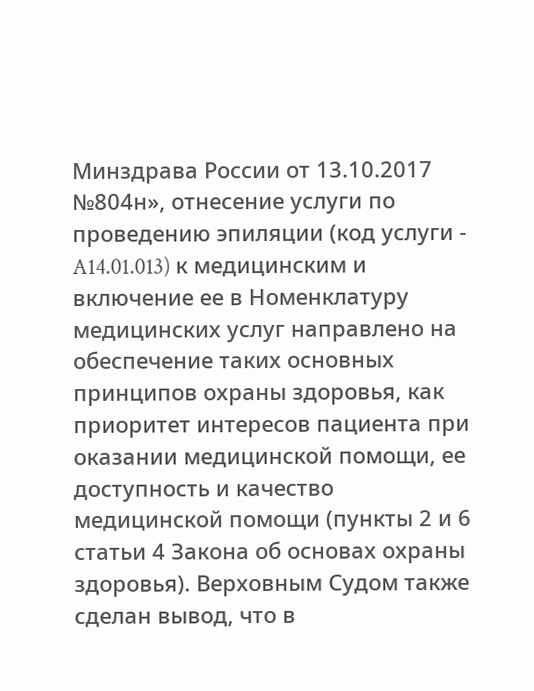Минздрава России от 13.10.2017 №804н», отнесение услуги по проведению эпиляции (код услуги - A14.01.013) к медицинским и включение ее в Номенклатуру медицинских услуг направлено на обеспечение таких основных принципов охраны здоровья, как приоритет интересов пациента при оказании медицинской помощи, ее доступность и качество медицинской помощи (пункты 2 и 6 статьи 4 Закона об основах охраны здоровья). Верховным Судом также сделан вывод, что в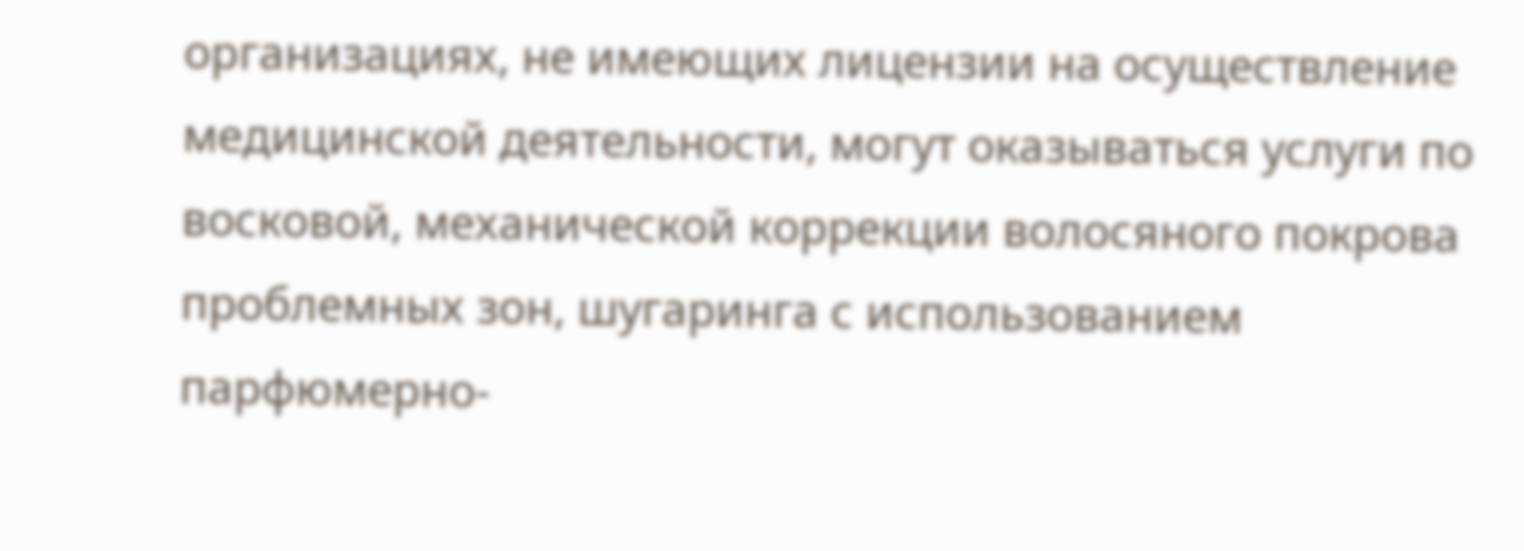организациях, не имеющих лицензии на осуществление медицинской деятельности, могут оказываться услуги по восковой, механической коррекции волосяного покрова проблемных зон, шугаринга с использованием парфюмерно-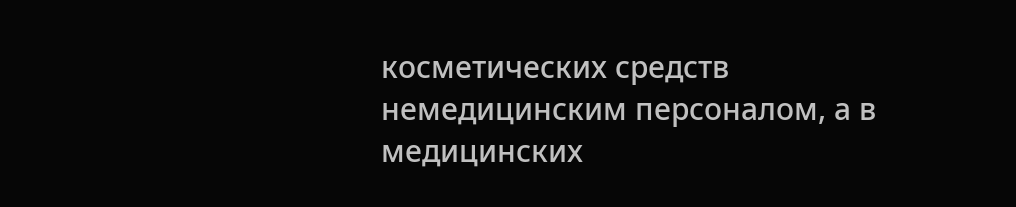косметических средств немедицинским персоналом, а в медицинских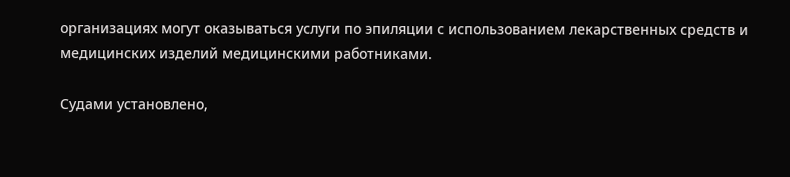организациях могут оказываться услуги по эпиляции с использованием лекарственных средств и медицинских изделий медицинскими работниками.

Судами установлено,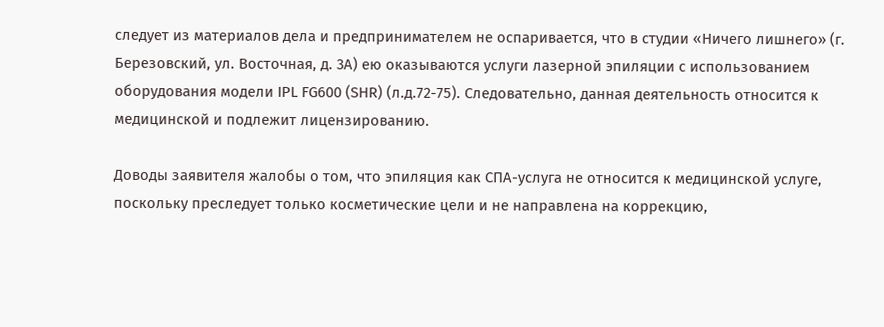следует из материалов дела и предпринимателем не оспаривается, что в студии «Ничего лишнего» (г. Березовский, ул. Восточная, д. 3А) ею оказываются услуги лазерной эпиляции с использованием оборудования модели IPL FG600 (SHR) (л.д.72-75). Следовательно, данная деятельность относится к медицинской и подлежит лицензированию.

Доводы заявителя жалобы о том, что эпиляция как СПА-услуга не относится к медицинской услуге, поскольку преследует только косметические цели и не направлена на коррекцию,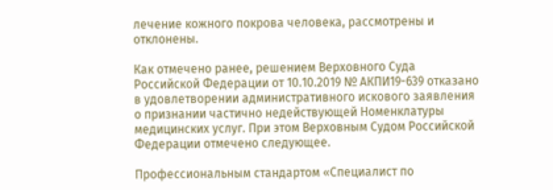лечение кожного покрова человека, рассмотрены и отклонены.

Как отмечено ранее, решением Верховного Суда Российской Федерации от 10.10.2019 № АКПИ19-639 отказано в удовлетворении административного искового заявления о признании частично недействующей Номенклатуры медицинских услуг. При этом Верховным Судом Российской Федерации отмечено следующее.

Профессиональным стандартом «Специалист по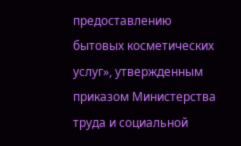предоставлению бытовых косметических услуг», утвержденным приказом Министерства труда и социальной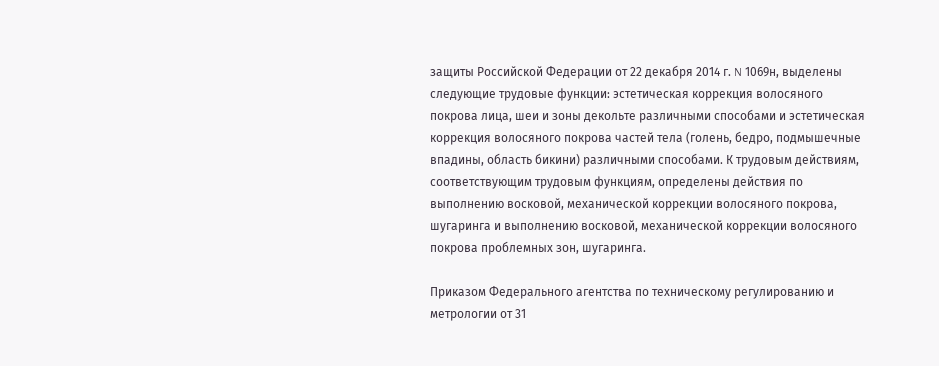защиты Российской Федерации от 22 декабря 2014 г. N 1069н, выделены следующие трудовые функции: эстетическая коррекция волосяного покрова лица, шеи и зоны декольте различными способами и эстетическая коррекция волосяного покрова частей тела (голень, бедро, подмышечные впадины, область бикини) различными способами. К трудовым действиям, соответствующим трудовым функциям, определены действия по выполнению восковой, механической коррекции волосяного покрова, шугаринга и выполнению восковой, механической коррекции волосяного покрова проблемных зон, шугаринга.

Приказом Федерального агентства по техническому регулированию и метрологии от 31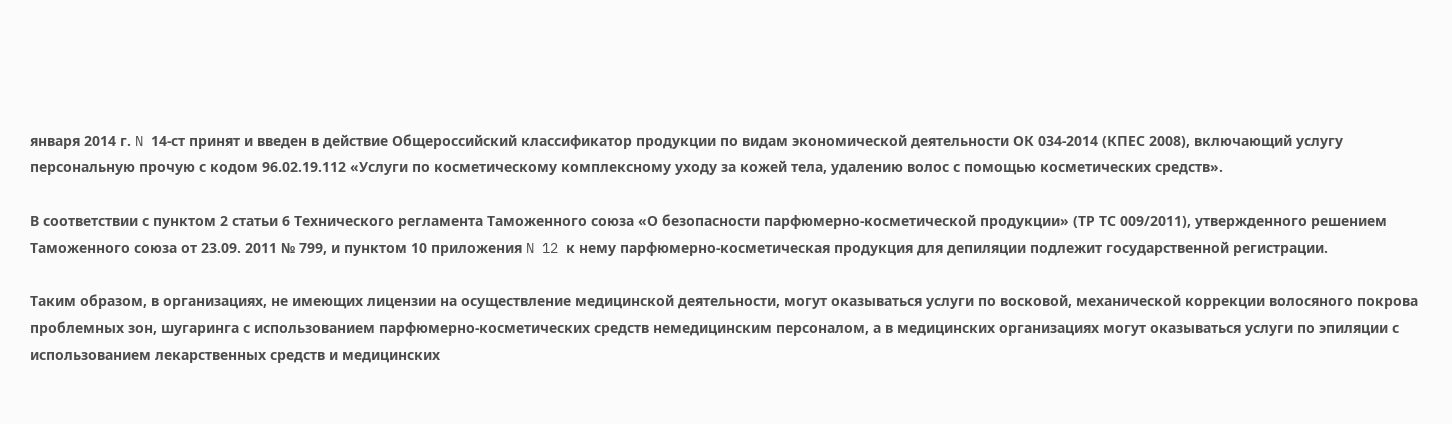января 2014 г. N 14-ст принят и введен в действие Общероссийский классификатор продукции по видам экономической деятельности ОК 034-2014 (КПЕС 2008), включающий услугу персональную прочую с кодом 96.02.19.112 «Услуги по косметическому комплексному уходу за кожей тела, удалению волос с помощью косметических средств».

В соответствии с пунктом 2 статьи 6 Технического регламента Таможенного союза «О безопасности парфюмерно-косметической продукции» (ТР ТС 009/2011), утвержденного решением Таможенного союза от 23.09. 2011 № 799, и пунктом 10 приложения N 12 к нему парфюмерно-косметическая продукция для депиляции подлежит государственной регистрации.

Таким образом, в организациях, не имеющих лицензии на осуществление медицинской деятельности, могут оказываться услуги по восковой, механической коррекции волосяного покрова проблемных зон, шугаринга с использованием парфюмерно-косметических средств немедицинским персоналом, а в медицинских организациях могут оказываться услуги по эпиляции с использованием лекарственных средств и медицинских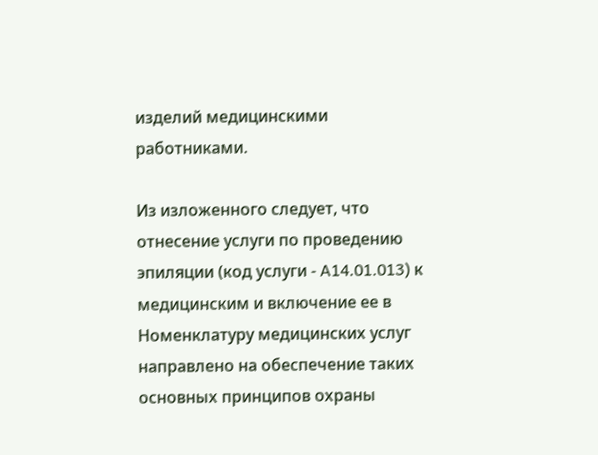изделий медицинскими работниками.

Из изложенного следует, что отнесение услуги по проведению эпиляции (код услуги - A14.01.013) к медицинским и включение ее в Номенклатуру медицинских услуг направлено на обеспечение таких основных принципов охраны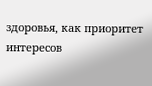здоровья, как приоритет интересов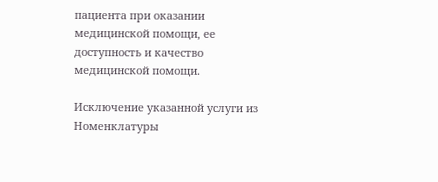пациента при оказании медицинской помощи, ее доступность и качество медицинской помощи.

Исключение указанной услуги из Номенклатуры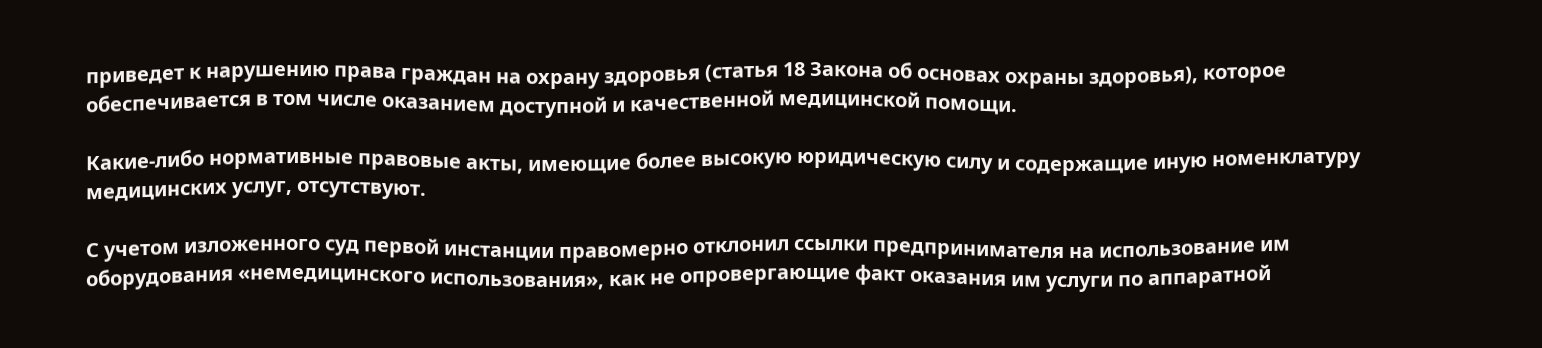приведет к нарушению права граждан на охрану здоровья (статья 18 Закона об основах охраны здоровья), которое обеспечивается в том числе оказанием доступной и качественной медицинской помощи.

Какие-либо нормативные правовые акты, имеющие более высокую юридическую силу и содержащие иную номенклатуру медицинских услуг, отсутствуют.

С учетом изложенного суд первой инстанции правомерно отклонил ссылки предпринимателя на использование им оборудования «немедицинского использования», как не опровергающие факт оказания им услуги по аппаратной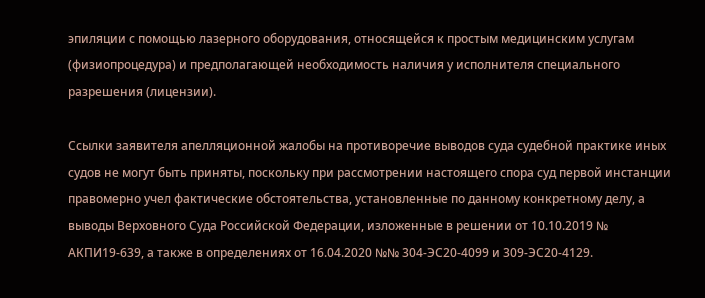эпиляции с помощью лазерного оборудования, относящейся к простым медицинским услугам (физиопроцедура) и предполагающей необходимость наличия у исполнителя специального разрешения (лицензии).

Ссылки заявителя апелляционной жалобы на противоречие выводов суда судебной практике иных судов не могут быть приняты, поскольку при рассмотрении настоящего спора суд первой инстанции правомерно учел фактические обстоятельства, установленные по данному конкретному делу, а выводы Верховного Суда Российской Федерации, изложенные в решении от 10.10.2019 № АКПИ19-639, а также в определениях от 16.04.2020 №№ 304-ЭС20-4099 и 309-ЭС20-4129.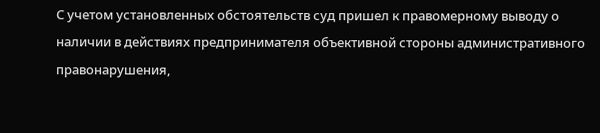С учетом установленных обстоятельств суд пришел к правомерному выводу о наличии в действиях предпринимателя объективной стороны административного правонарушения,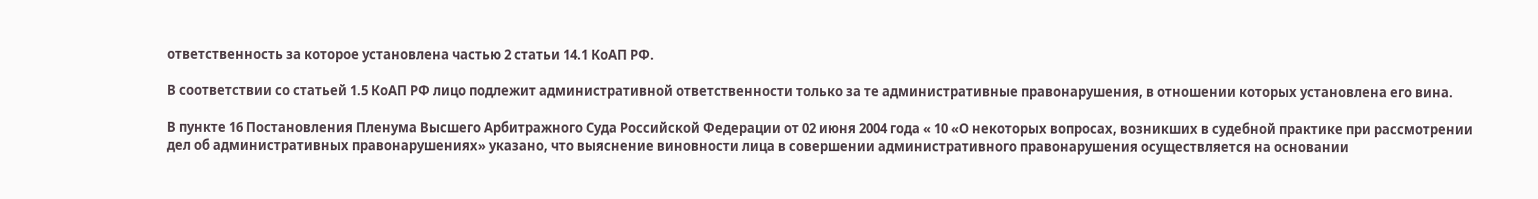ответственность за которое установлена частью 2 статьи 14.1 КоАП РФ.

В соответствии со статьей 1.5 КоАП РФ лицо подлежит административной ответственности только за те административные правонарушения, в отношении которых установлена его вина.

В пункте 16 Постановления Пленума Высшего Арбитражного Суда Российской Федерации от 02 июня 2004 года « 10 «О некоторых вопросах, возникших в судебной практике при рассмотрении дел об административных правонарушениях» указано, что выяснение виновности лица в совершении административного правонарушения осуществляется на основании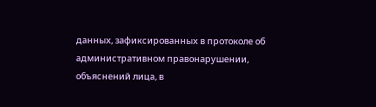данных, зафиксированных в протоколе об административном правонарушении, объяснений лица, в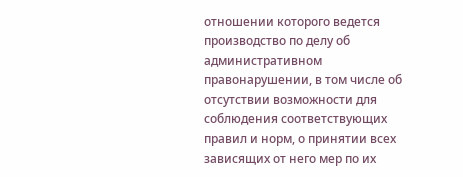отношении которого ведется производство по делу об административном правонарушении, в том числе об отсутствии возможности для соблюдения соответствующих правил и норм, о принятии всех зависящих от него мер по их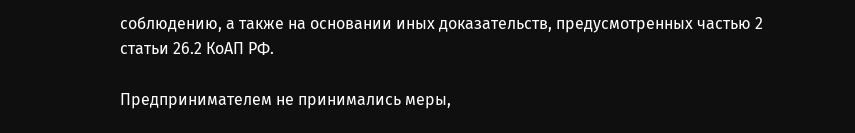соблюдению, а также на основании иных доказательств, предусмотренных частью 2 статьи 26.2 КоАП РФ.

Предпринимателем не принимались меры,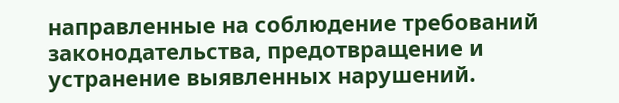направленные на соблюдение требований законодательства, предотвращение и устранение выявленных нарушений.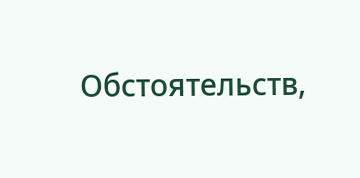Обстоятельств,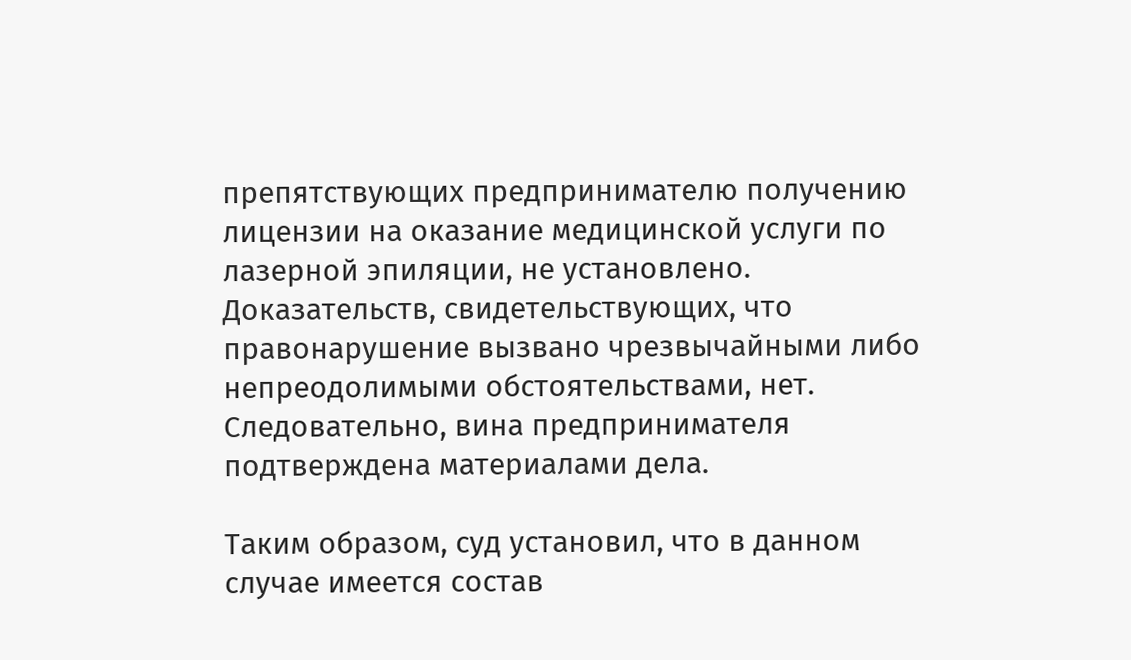препятствующих предпринимателю получению лицензии на оказание медицинской услуги по лазерной эпиляции, не установлено. Доказательств, свидетельствующих, что правонарушение вызвано чрезвычайными либо непреодолимыми обстоятельствами, нет. Следовательно, вина предпринимателя подтверждена материалами дела.

Таким образом, суд установил, что в данном случае имеется состав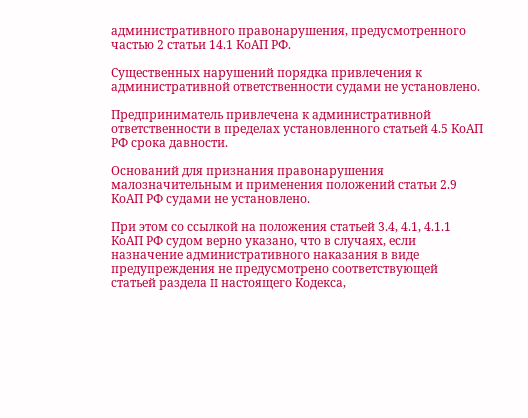административного правонарушения, предусмотренного частью 2 статьи 14.1 КоАП РФ.

Существенных нарушений порядка привлечения к административной ответственности судами не установлено.

Предприниматель привлечена к административной ответственности в пределах установленного статьей 4.5 КоАП РФ срока давности.

Оснований для признания правонарушения малозначительным и применения положений статьи 2.9 КоАП РФ судами не установлено.

При этом со ссылкой на положения статьей 3.4, 4.1, 4.1.1 КоАП РФ судом верно указано, что в случаях, если назначение административного наказания в виде предупреждения не предусмотрено соответствующей статьей раздела II настоящего Кодекса,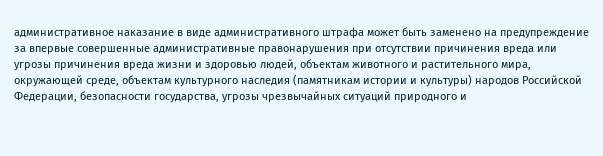административное наказание в виде административного штрафа может быть заменено на предупреждение за впервые совершенные административные правонарушения при отсутствии причинения вреда или угрозы причинения вреда жизни и здоровью людей, объектам животного и растительного мира, окружающей среде, объектам культурного наследия (памятникам истории и культуры) народов Российской Федерации, безопасности государства, угрозы чрезвычайных ситуаций природного и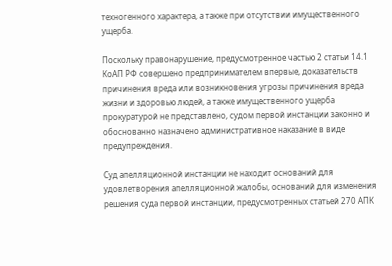техногенного характера, а также при отсутствии имущественного ущерба.

Поскольку правонарушение, предусмотренное частью 2 статьи 14.1 КоАП РФ совершено предпринимателем впервые, доказательств причинения вреда или возникновения угрозы причинения вреда жизни и здоровью людей, а также имущественного ущерба прокуратурой не представлено, судом первой инстанции законно и обоснованно назначено административное наказание в виде предупреждения.

Суд апелляционной инстанции не находит оснований для удовлетворения апелляционной жалобы, оснований для изменения решения суда первой инстанции, предусмотренных статьей 270 АПК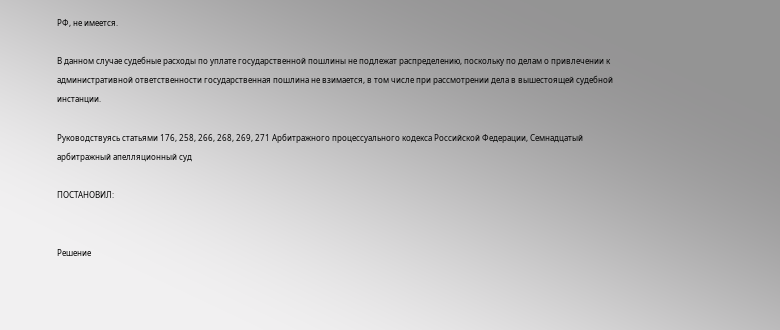РФ, не имеется.

В данном случае судебные расходы по уплате государственной пошлины не подлежат распределению, поскольку по делам о привлечении к административной ответственности государственная пошлина не взимается, в том числе при рассмотрении дела в вышестоящей судебной инстанции.

Руководствуясь статьями 176, 258, 266, 268, 269, 271 Арбитражного процессуального кодекса Российской Федерации, Семнадцатый арбитражный апелляционный суд

ПОСТАНОВИЛ:


Решение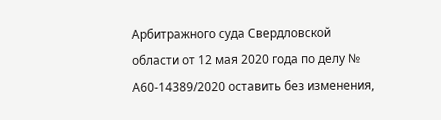Арбитражного суда Свердловской области от 12 мая 2020 года по делу № А60-14389/2020 оставить без изменения,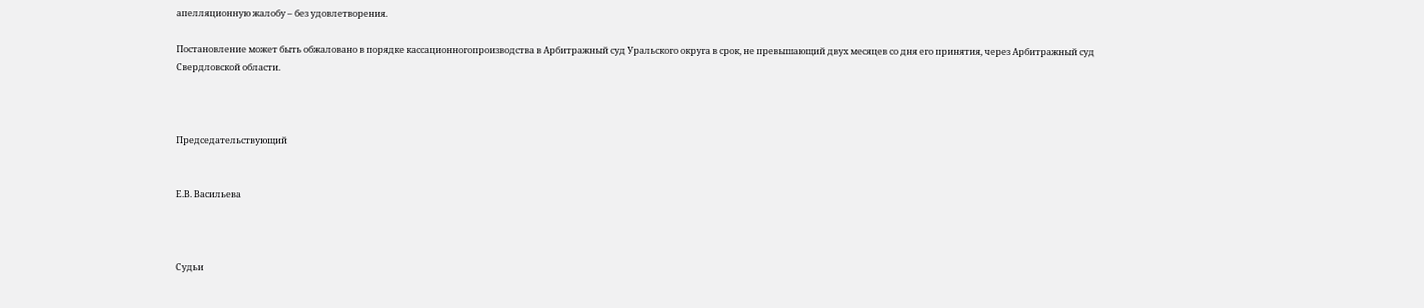апелляционную жалобу – без удовлетворения.

Постановление может быть обжаловано в порядке кассационногопроизводства в Арбитражный суд Уральского округа в срок, не превышающий двух месяцев со дня его принятия, через Арбитражный суд Свердловской области.



Председательствующий


Е.В. Васильева



Судьи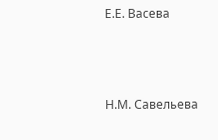Е.Е. Васева



Н.М. Савельева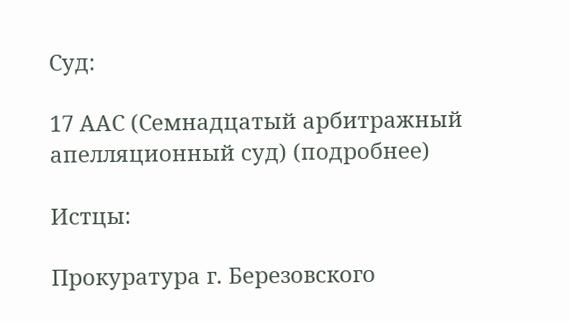Суд:

17 ААС (Семнадцатый арбитражный апелляционный суд) (подробнее)

Истцы:

Прокуратура г. Березовского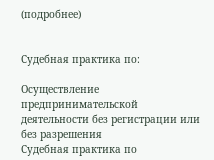(подробнее)


Судебная практика по:

Осуществление предпринимательской деятельности без регистрации или без разрешения
Судебная практика по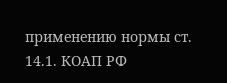применению нормы ст. 14.1. КОАП РФ